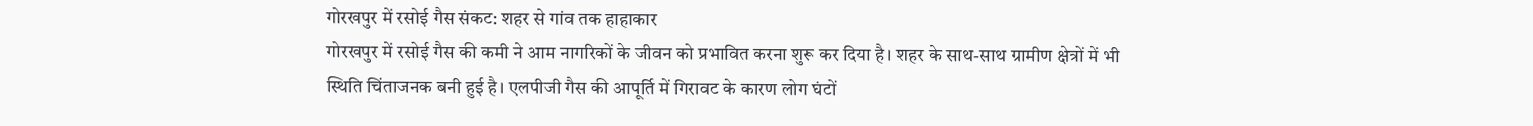गोरखपुर में रसोई गैस संकट: शहर से गांव तक हाहाकार
गोरखपुर में रसोई गैस की कमी ने आम नागरिकों के जीवन को प्रभावित करना शुरू कर दिया है। शहर के साथ-साथ ग्रामीण क्षेत्रों में भी स्थिति चिंताजनक बनी हुई है। एलपीजी गैस की आपूर्ति में गिरावट के कारण लोग घंटों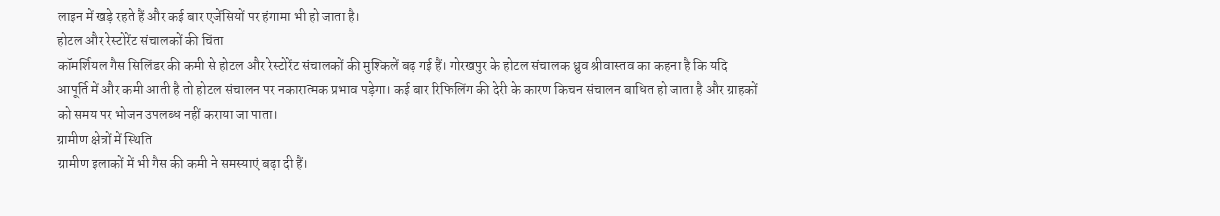लाइन में खड़े रहते हैं और कई बार एजेंसियों पर हंगामा भी हो जाता है।
होटल और रेस्टोरेंट संचालकों की चिंता
कॉमर्शियल गैस सिलिंडर की कमी से होटल और रेस्टोरेंट संचालकों की मुश्किलें बढ़ गई हैं। गोरखपुर के होटल संचालक ध्रुव श्रीवास्तव का कहना है कि यदि आपूर्ति में और कमी आती है तो होटल संचालन पर नकारात्मक प्रभाव पड़ेगा। कई बार रिफिलिंग की देरी के कारण किचन संचालन बाधित हो जाता है और ग्राहकों को समय पर भोजन उपलब्ध नहीं कराया जा पाता।
ग्रामीण क्षेत्रों में स्थिति
ग्रामीण इलाकों में भी गैस की कमी ने समस्याएं बढ़ा दी हैं।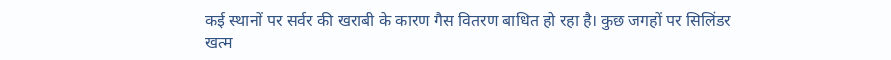कई स्थानों पर सर्वर की खराबी के कारण गैस वितरण बाधित हो रहा है। कुछ जगहों पर सिलिंडर खत्म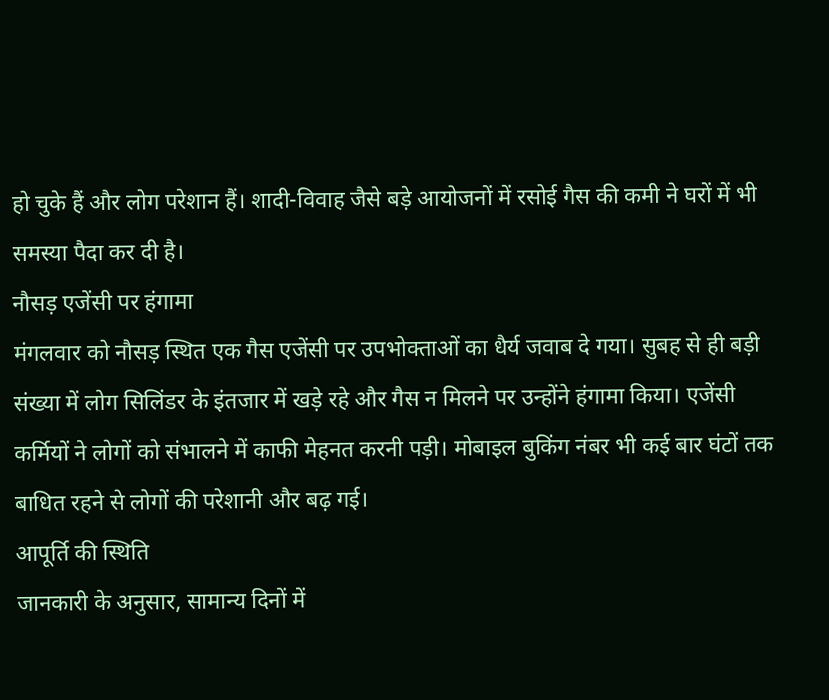हो चुके हैं और लोग परेशान हैं। शादी-विवाह जैसे बड़े आयोजनों में रसोई गैस की कमी ने घरों में भी समस्या पैदा कर दी है।
नौसड़ एजेंसी पर हंगामा
मंगलवार को नौसड़ स्थित एक गैस एजेंसी पर उपभोक्ताओं का धैर्य जवाब दे गया। सुबह से ही बड़ी संख्या में लोग सिलिंडर के इंतजार में खड़े रहे और गैस न मिलने पर उन्होंने हंगामा किया। एजेंसी कर्मियों ने लोगों को संभालने में काफी मेहनत करनी पड़ी। मोबाइल बुकिंग नंबर भी कई बार घंटों तक बाधित रहने से लोगों की परेशानी और बढ़ गई।
आपूर्ति की स्थिति
जानकारी के अनुसार, सामान्य दिनों में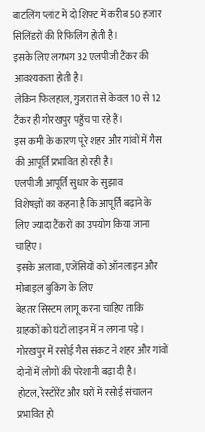बाटलिंग प्लांट में दो शिफ्ट में करीब 50 हजार सिलिंडरों की रिफिलिंग होती है।
इसके लिए लगभग 32 एलपीजी टैंकर की आवश्यकता होती है।
लेकिन फिलहाल, गुजरात से केवल 10 से 12 टैंकर ही गोरखपुर पहुँच पा रहे हैं।
इस कमी के कारण पूरे शहर और गांवों में गैस की आपूर्ति प्रभावित हो रही है।
एलपीजी आपूर्ति सुधार के सुझाव
विशेषज्ञों का कहना है कि आपूर्ति बढ़ाने के लिए ज्यादा टैंकरों का उपयोग किया जाना चाहिए।
इसके अलावा, एजेंसियों को ऑनलाइन और मोबाइल बुकिंग के लिए
बेहतर सिस्टम लागू करना चाहिए ताकि ग्राहकों को घंटों लाइन में न लगना पड़े।
गोरखपुर में रसोई गैस संकट ने शहर और गांवों दोनों में लोगों की परेशानी बढ़ा दी है।
होटल, रेस्टोरेंट और घरों में रसोई संचालन प्रभावित हो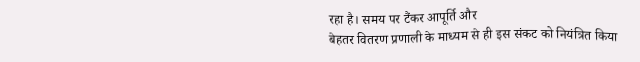रहा है। समय पर टैंकर आपूर्ति और
बेहतर वितरण प्रणाली के माध्यम से ही इस संकट को नियंत्रित किया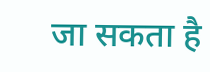जा सकता है